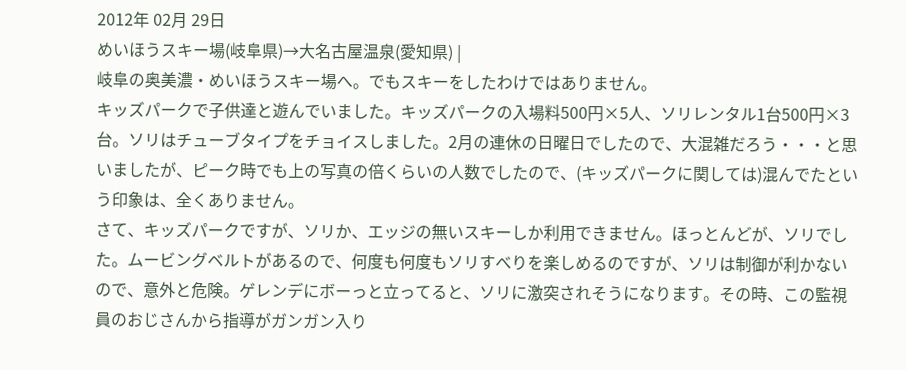2012年 02月 29日
めいほうスキー場(岐阜県)→大名古屋温泉(愛知県) |
岐阜の奥美濃・めいほうスキー場へ。でもスキーをしたわけではありません。
キッズパークで子供達と遊んでいました。キッズパークの入場料500円×5人、ソリレンタル1台500円×3台。ソリはチューブタイプをチョイスしました。2月の連休の日曜日でしたので、大混雑だろう・・・と思いましたが、ピーク時でも上の写真の倍くらいの人数でしたので、(キッズパークに関しては)混んでたという印象は、全くありません。
さて、キッズパークですが、ソリか、エッジの無いスキーしか利用できません。ほっとんどが、ソリでした。ムービングベルトがあるので、何度も何度もソリすべりを楽しめるのですが、ソリは制御が利かないので、意外と危険。ゲレンデにボーっと立ってると、ソリに激突されそうになります。その時、この監視員のおじさんから指導がガンガン入り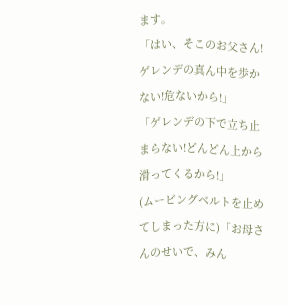ます。
「はい、そこのお父さん!ゲレンデの真ん中を歩かない!危ないから!」
「ゲレンデの下で立ち止まらない!どんどん上から滑ってくるから!」
(ムービングベルトを止めてしまった方に)「お母さんのせいで、みん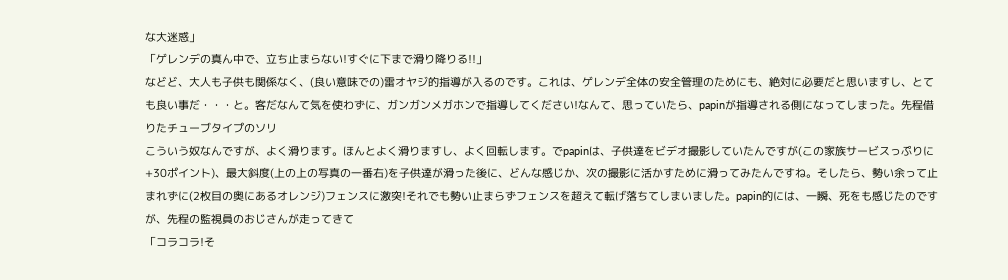な大迷惑」
「ゲレンデの真ん中で、立ち止まらない!すぐに下まで滑り降りる!!」
などど、大人も子供も関係なく、(良い意味での)雷オヤジ的指導が入るのです。これは、ゲレンデ全体の安全管理のためにも、絶対に必要だと思いますし、とても良い事だ・・・と。客だなんて気を使わずに、ガンガンメガホンで指導してください!なんて、思っていたら、papinが指導される側になってしまった。先程借りたチューブタイプのソリ
こういう奴なんですが、よく滑ります。ほんとよく滑りますし、よく回転します。でpapinは、子供達をビデオ撮影していたんですが(この家族サービスっぷりに+30ポイント)、最大斜度(上の上の写真の一番右)を子供達が滑った後に、どんな感じか、次の撮影に活かすために滑ってみたんですね。そしたら、勢い余って止まれずに(2枚目の奥にあるオレンジ)フェンスに激突!それでも勢い止まらずフェンスを超えて転げ落ちてしまいました。papin的には、一瞬、死をも感じたのですが、先程の監視員のおじさんが走ってきて
「コラコラ!そ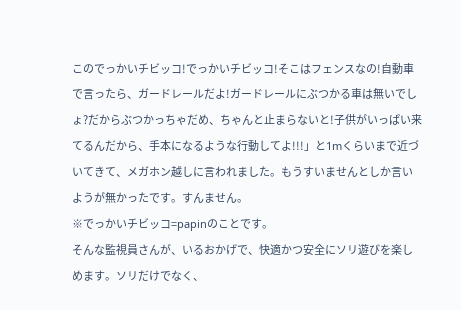このでっかいチビッコ!でっかいチビッコ!そこはフェンスなの!自動車で言ったら、ガードレールだよ!ガードレールにぶつかる車は無いでしょ?だからぶつかっちゃだめ、ちゃんと止まらないと!子供がいっぱい来てるんだから、手本になるような行動してよ!!!」と1mくらいまで近づいてきて、メガホン越しに言われました。もうすいませんとしか言いようが無かったです。すんません。
※でっかいチビッコ=papinのことです。
そんな監視員さんが、いるおかげで、快適かつ安全にソリ遊びを楽しめます。ソリだけでなく、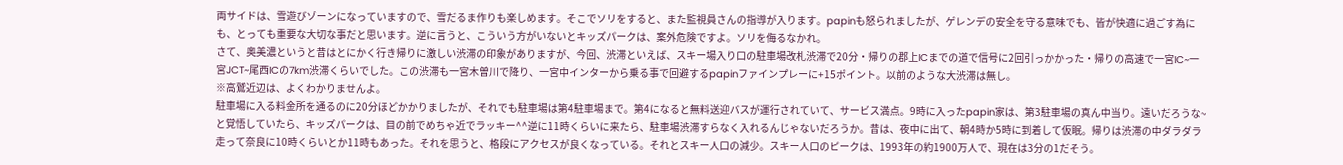両サイドは、雪遊びゾーンになっていますので、雪だるま作りも楽しめます。そこでソリをすると、また監視員さんの指導が入ります。papinも怒られましたが、ゲレンデの安全を守る意味でも、皆が快適に過ごす為にも、とっても重要な大切な事だと思います。逆に言うと、こういう方がいないとキッズパークは、案外危険ですよ。ソリを侮るなかれ。
さて、奥美濃というと昔はとにかく行き帰りに激しい渋滞の印象がありますが、今回、渋滞といえば、スキー場入り口の駐車場改札渋滞で20分・帰りの郡上ICまでの道で信号に2回引っかかった・帰りの高速で一宮IC~一宮JCT~尾西ICの7km渋滞くらいでした。この渋滞も一宮木曽川で降り、一宮中インターから乗る事で回避するpapinファインプレーに+15ポイント。以前のような大渋滞は無し。
※高鷲近辺は、よくわかりませんよ。
駐車場に入る料金所を通るのに20分ほどかかりましたが、それでも駐車場は第4駐車場まで。第4になると無料送迎バスが運行されていて、サービス満点。9時に入ったpapin家は、第3駐車場の真ん中当り。遠いだろうな~と覚悟していたら、キッズパークは、目の前でめちゃ近でラッキー^^逆に11時くらいに来たら、駐車場渋滞すらなく入れるんじゃないだろうか。昔は、夜中に出て、朝4時か5時に到着して仮眠。帰りは渋滞の中ダラダラ走って奈良に10時くらいとか11時もあった。それを思うと、格段にアクセスが良くなっている。それとスキー人口の減少。スキー人口のピークは、1993年の約1900万人で、現在は3分の1だそう。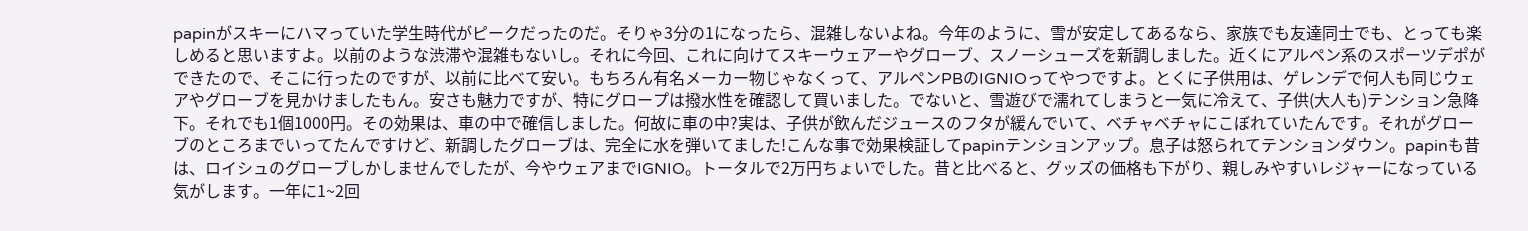papinがスキーにハマっていた学生時代がピークだったのだ。そりゃ3分の1になったら、混雑しないよね。今年のように、雪が安定してあるなら、家族でも友達同士でも、とっても楽しめると思いますよ。以前のような渋滞や混雑もないし。それに今回、これに向けてスキーウェアーやグローブ、スノーシューズを新調しました。近くにアルペン系のスポーツデポができたので、そこに行ったのですが、以前に比べて安い。もちろん有名メーカー物じゃなくって、アルペンPBのIGNIOってやつですよ。とくに子供用は、ゲレンデで何人も同じウェアやグローブを見かけましたもん。安さも魅力ですが、特にグロープは撥水性を確認して買いました。でないと、雪遊びで濡れてしまうと一気に冷えて、子供(大人も)テンション急降下。それでも1個1000円。その効果は、車の中で確信しました。何故に車の中?実は、子供が飲んだジュースのフタが緩んでいて、ベチャベチャにこぼれていたんです。それがグローブのところまでいってたんですけど、新調したグローブは、完全に水を弾いてました!こんな事で効果検証してpapinテンションアップ。息子は怒られてテンションダウン。papinも昔は、ロイシュのグローブしかしませんでしたが、今やウェアまでIGNIO。トータルで2万円ちょいでした。昔と比べると、グッズの価格も下がり、親しみやすいレジャーになっている気がします。一年に1~2回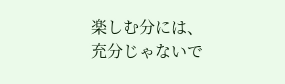楽しむ分には、充分じゃないで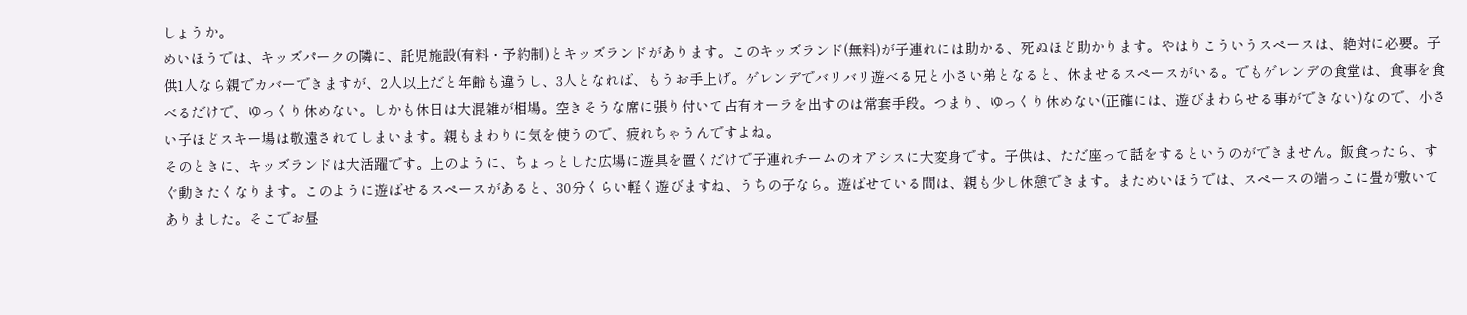しょうか。
めいほうでは、キッズパークの隣に、託児施設(有料・予約制)とキッズランドがあります。このキッズランド(無料)が子連れには助かる、死ぬほど助かります。やはりこういうスペースは、絶対に必要。子供1人なら親でカバーできますが、2人以上だと年齢も違うし、3人となれば、もうお手上げ。ゲレンデでバリバリ遊べる兄と小さい弟となると、休ませるスペースがいる。でもゲレンデの食堂は、食事を食べるだけで、ゆっくり休めない。しかも休日は大混雑が相場。空きそうな席に張り付いて占有オーラを出すのは常套手段。つまり、ゆっくり休めない(正確には、遊びまわらせる事ができない)なので、小さい子ほどスキー場は敬遠されてしまいます。親もまわりに気を使うので、疲れちゃうんですよね。
そのときに、キッズランドは大活躍です。上のように、ちょっとした広場に遊具を置くだけで子連れチームのオアシスに大変身です。子供は、ただ座って話をするというのができません。飯食ったら、すぐ動きたくなります。このように遊ばせるスペースがあると、30分くらい軽く遊びますね、うちの子なら。遊ばせている間は、親も少し休憩できます。まためいほうでは、スペースの端っこに畳が敷いてありました。そこでお昼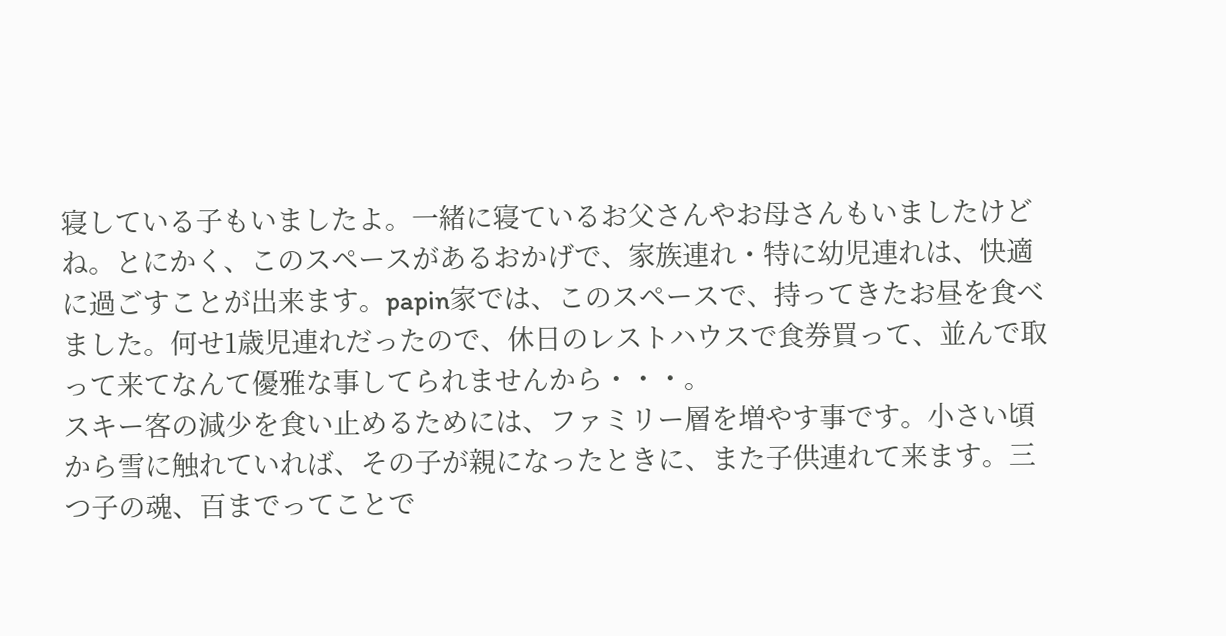寝している子もいましたよ。一緒に寝ているお父さんやお母さんもいましたけどね。とにかく、このスペースがあるおかげで、家族連れ・特に幼児連れは、快適に過ごすことが出来ます。papin家では、このスペースで、持ってきたお昼を食べました。何せ1歳児連れだったので、休日のレストハウスで食券買って、並んで取って来てなんて優雅な事してられませんから・・・。
スキー客の減少を食い止めるためには、ファミリー層を増やす事です。小さい頃から雪に触れていれば、その子が親になったときに、また子供連れて来ます。三つ子の魂、百までってことで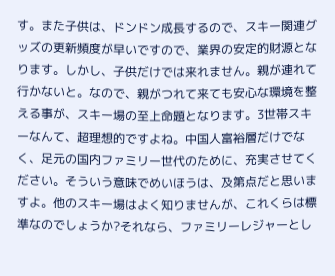す。また子供は、ドンドン成長するので、スキー関連グッズの更新頻度が早いですので、業界の安定的財源となります。しかし、子供だけでは来れません。親が連れて行かないと。なので、親がつれて来ても安心な環境を整える事が、スキー場の至上命題となります。3世帯スキーなんて、超理想的ですよね。中国人富裕層だけでなく、足元の国内ファミリー世代のために、充実させてください。そういう意味でめいほうは、及第点だと思いますよ。他のスキー場はよく知りませんが、これくらは標準なのでしょうか?それなら、ファミリーレジャーとし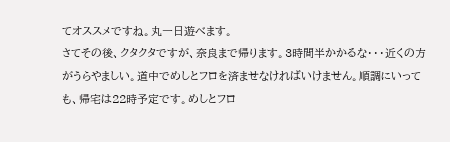てオススメですね。丸一日遊べます。
さてその後、クタクタですが、奈良まで帰ります。3時間半かかるな・・・近くの方がうらやましい。道中でめしとフロを済ませなければいけません。順調にいっても、帰宅は22時予定です。めしとフロ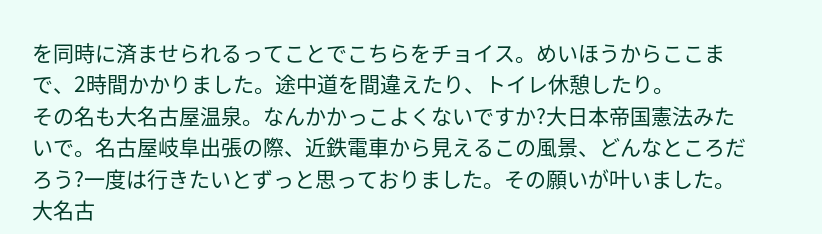を同時に済ませられるってことでこちらをチョイス。めいほうからここまで、2時間かかりました。途中道を間違えたり、トイレ休憩したり。
その名も大名古屋温泉。なんかかっこよくないですか?大日本帝国憲法みたいで。名古屋岐阜出張の際、近鉄電車から見えるこの風景、どんなところだろう?一度は行きたいとずっと思っておりました。その願いが叶いました。
大名古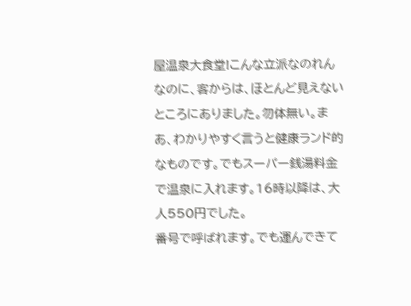屋温泉大食堂!こんな立派なのれんなのに、客からは、ほとんど見えないところにありました。勿体無い。まあ、わかりやすく言うと健康ランド的なものです。でもスーパー銭湯料金で温泉に入れます。16時以降は、大人550円でした。
番号で呼ばれます。でも運んできて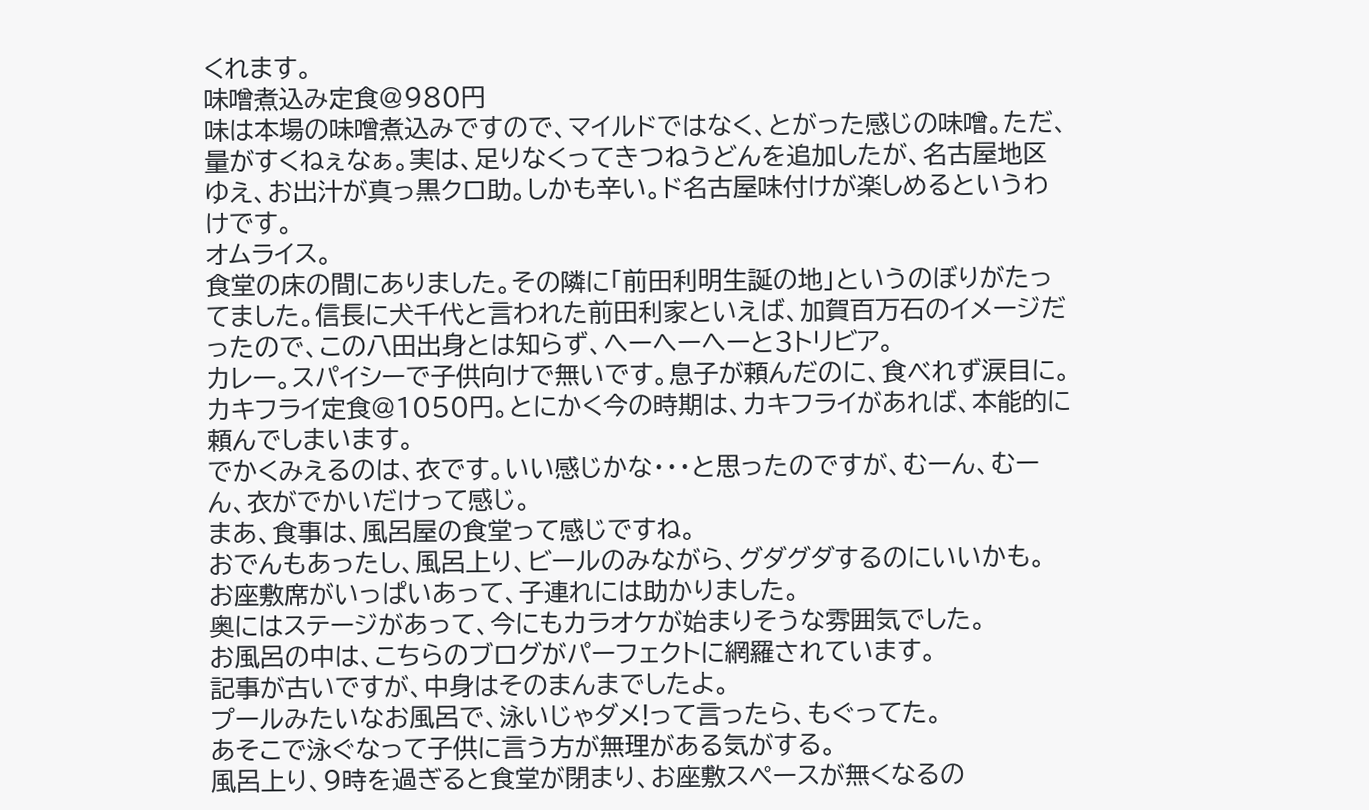くれます。
味噌煮込み定食@980円
味は本場の味噌煮込みですので、マイルドではなく、とがった感じの味噌。ただ、量がすくねぇなぁ。実は、足りなくってきつねうどんを追加したが、名古屋地区ゆえ、お出汁が真っ黒クロ助。しかも辛い。ド名古屋味付けが楽しめるというわけです。
オムライス。
食堂の床の間にありました。その隣に「前田利明生誕の地」というのぼりがたってました。信長に犬千代と言われた前田利家といえば、加賀百万石のイメージだったので、この八田出身とは知らず、へーへーへーと3トリビア。
カレー。スパイシーで子供向けで無いです。息子が頼んだのに、食べれず涙目に。
カキフライ定食@1050円。とにかく今の時期は、カキフライがあれば、本能的に頼んでしまいます。
でかくみえるのは、衣です。いい感じかな・・・と思ったのですが、むーん、むーん、衣がでかいだけって感じ。
まあ、食事は、風呂屋の食堂って感じですね。
おでんもあったし、風呂上り、ビールのみながら、グダグダするのにいいかも。
お座敷席がいっぱいあって、子連れには助かりました。
奥にはステージがあって、今にもカラオケが始まりそうな雰囲気でした。
お風呂の中は、こちらのブログがパーフェクトに網羅されています。
記事が古いですが、中身はそのまんまでしたよ。
プールみたいなお風呂で、泳いじゃダメ!って言ったら、もぐってた。
あそこで泳ぐなって子供に言う方が無理がある気がする。
風呂上り、9時を過ぎると食堂が閉まり、お座敷スペースが無くなるの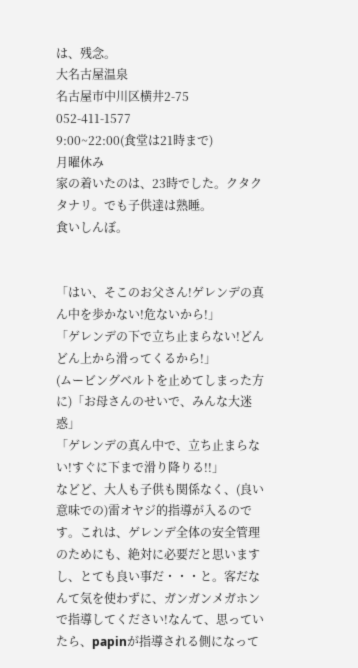は、残念。
大名古屋温泉
名古屋市中川区横井2-75
052-411-1577
9:00~22:00(食堂は21時まで)
月曜休み
家の着いたのは、23時でした。クタクタナリ。でも子供達は熟睡。
食いしんぼ。


「はい、そこのお父さん!ゲレンデの真ん中を歩かない!危ないから!」
「ゲレンデの下で立ち止まらない!どんどん上から滑ってくるから!」
(ムービングベルトを止めてしまった方に)「お母さんのせいで、みんな大迷惑」
「ゲレンデの真ん中で、立ち止まらない!すぐに下まで滑り降りる!!」
などど、大人も子供も関係なく、(良い意味での)雷オヤジ的指導が入るのです。これは、ゲレンデ全体の安全管理のためにも、絶対に必要だと思いますし、とても良い事だ・・・と。客だなんて気を使わずに、ガンガンメガホンで指導してください!なんて、思っていたら、papinが指導される側になって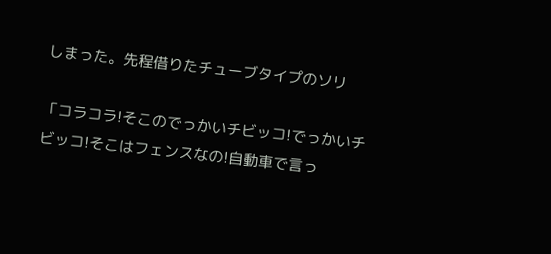しまった。先程借りたチューブタイプのソリ

「コラコラ!そこのでっかいチビッコ!でっかいチビッコ!そこはフェンスなの!自動車で言っ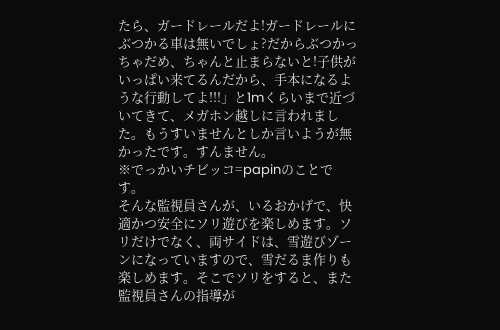たら、ガードレールだよ!ガードレールにぶつかる車は無いでしょ?だからぶつかっちゃだめ、ちゃんと止まらないと!子供がいっぱい来てるんだから、手本になるような行動してよ!!!」と1mくらいまで近づいてきて、メガホン越しに言われました。もうすいませんとしか言いようが無かったです。すんません。
※でっかいチビッコ=papinのことです。
そんな監視員さんが、いるおかげで、快適かつ安全にソリ遊びを楽しめます。ソリだけでなく、両サイドは、雪遊びゾーンになっていますので、雪だるま作りも楽しめます。そこでソリをすると、また監視員さんの指導が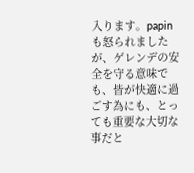入ります。papinも怒られましたが、ゲレンデの安全を守る意味でも、皆が快適に過ごす為にも、とっても重要な大切な事だと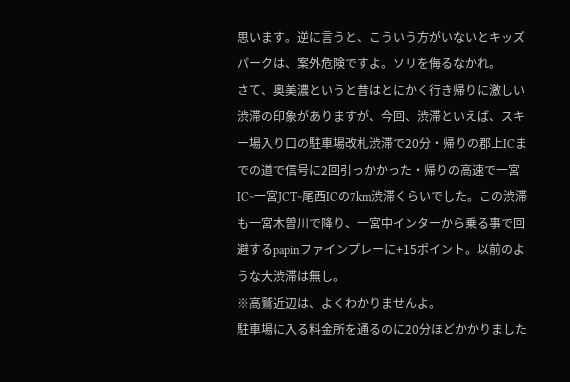思います。逆に言うと、こういう方がいないとキッズパークは、案外危険ですよ。ソリを侮るなかれ。
さて、奥美濃というと昔はとにかく行き帰りに激しい渋滞の印象がありますが、今回、渋滞といえば、スキー場入り口の駐車場改札渋滞で20分・帰りの郡上ICまでの道で信号に2回引っかかった・帰りの高速で一宮IC~一宮JCT~尾西ICの7km渋滞くらいでした。この渋滞も一宮木曽川で降り、一宮中インターから乗る事で回避するpapinファインプレーに+15ポイント。以前のような大渋滞は無し。
※高鷲近辺は、よくわかりませんよ。
駐車場に入る料金所を通るのに20分ほどかかりました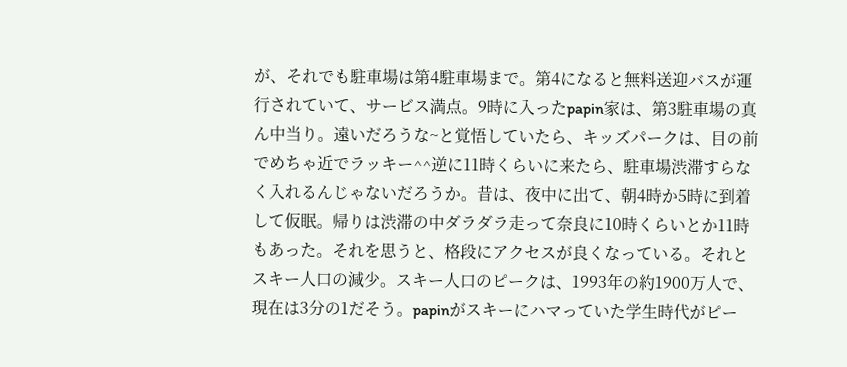が、それでも駐車場は第4駐車場まで。第4になると無料送迎バスが運行されていて、サービス満点。9時に入ったpapin家は、第3駐車場の真ん中当り。遠いだろうな~と覚悟していたら、キッズパークは、目の前でめちゃ近でラッキー^^逆に11時くらいに来たら、駐車場渋滞すらなく入れるんじゃないだろうか。昔は、夜中に出て、朝4時か5時に到着して仮眠。帰りは渋滞の中ダラダラ走って奈良に10時くらいとか11時もあった。それを思うと、格段にアクセスが良くなっている。それとスキー人口の減少。スキー人口のピークは、1993年の約1900万人で、現在は3分の1だそう。papinがスキーにハマっていた学生時代がピー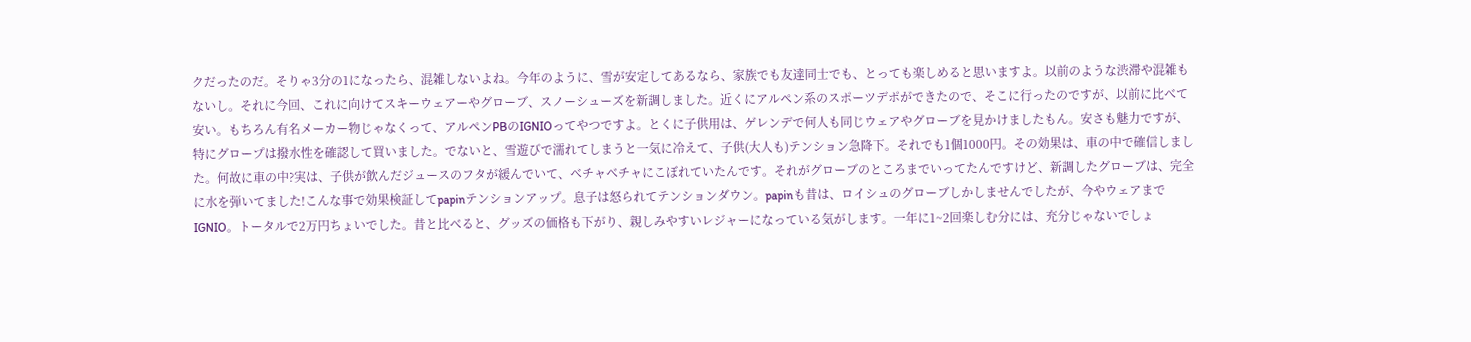クだったのだ。そりゃ3分の1になったら、混雑しないよね。今年のように、雪が安定してあるなら、家族でも友達同士でも、とっても楽しめると思いますよ。以前のような渋滞や混雑もないし。それに今回、これに向けてスキーウェアーやグローブ、スノーシューズを新調しました。近くにアルペン系のスポーツデポができたので、そこに行ったのですが、以前に比べて安い。もちろん有名メーカー物じゃなくって、アルペンPBのIGNIOってやつですよ。とくに子供用は、ゲレンデで何人も同じウェアやグローブを見かけましたもん。安さも魅力ですが、特にグロープは撥水性を確認して買いました。でないと、雪遊びで濡れてしまうと一気に冷えて、子供(大人も)テンション急降下。それでも1個1000円。その効果は、車の中で確信しました。何故に車の中?実は、子供が飲んだジュースのフタが緩んでいて、ベチャベチャにこぼれていたんです。それがグローブのところまでいってたんですけど、新調したグローブは、完全に水を弾いてました!こんな事で効果検証してpapinテンションアップ。息子は怒られてテンションダウン。papinも昔は、ロイシュのグローブしかしませんでしたが、今やウェアまでIGNIO。トータルで2万円ちょいでした。昔と比べると、グッズの価格も下がり、親しみやすいレジャーになっている気がします。一年に1~2回楽しむ分には、充分じゃないでしょ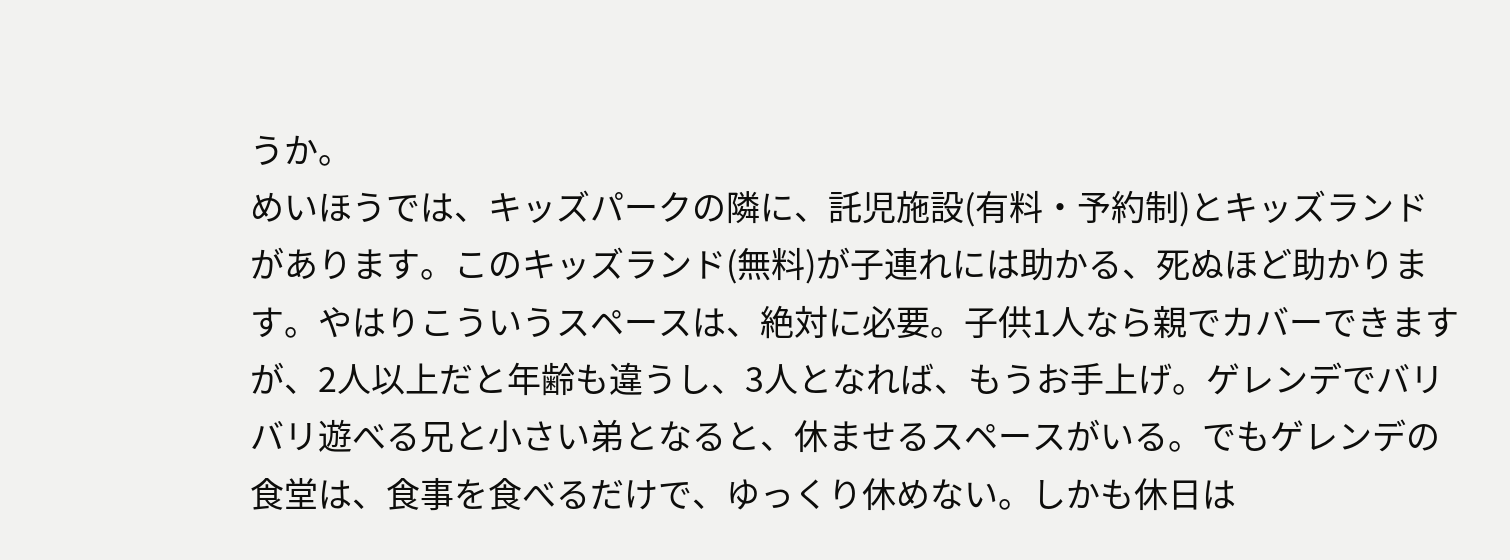うか。
めいほうでは、キッズパークの隣に、託児施設(有料・予約制)とキッズランドがあります。このキッズランド(無料)が子連れには助かる、死ぬほど助かります。やはりこういうスペースは、絶対に必要。子供1人なら親でカバーできますが、2人以上だと年齢も違うし、3人となれば、もうお手上げ。ゲレンデでバリバリ遊べる兄と小さい弟となると、休ませるスペースがいる。でもゲレンデの食堂は、食事を食べるだけで、ゆっくり休めない。しかも休日は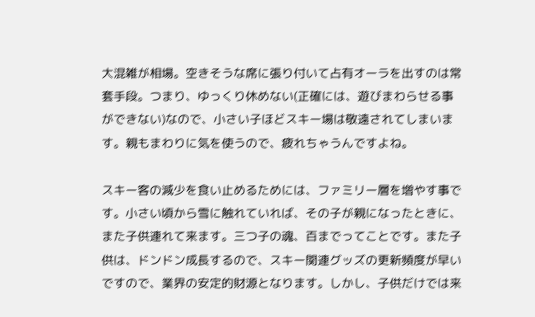大混雑が相場。空きそうな席に張り付いて占有オーラを出すのは常套手段。つまり、ゆっくり休めない(正確には、遊びまわらせる事ができない)なので、小さい子ほどスキー場は敬遠されてしまいます。親もまわりに気を使うので、疲れちゃうんですよね。

スキー客の減少を食い止めるためには、ファミリー層を増やす事です。小さい頃から雪に触れていれば、その子が親になったときに、また子供連れて来ます。三つ子の魂、百までってことです。また子供は、ドンドン成長するので、スキー関連グッズの更新頻度が早いですので、業界の安定的財源となります。しかし、子供だけでは来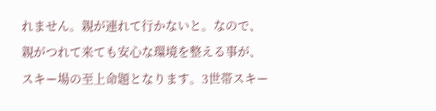れません。親が連れて行かないと。なので、親がつれて来ても安心な環境を整える事が、スキー場の至上命題となります。3世帯スキー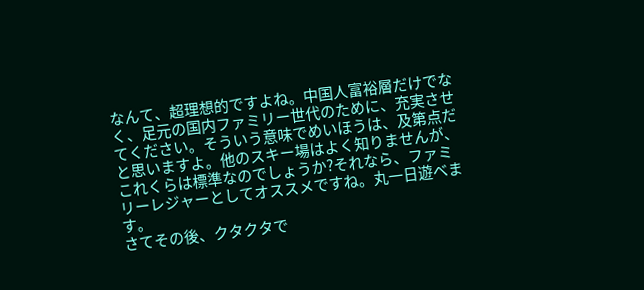なんて、超理想的ですよね。中国人富裕層だけでなく、足元の国内ファミリー世代のために、充実させてください。そういう意味でめいほうは、及第点だと思いますよ。他のスキー場はよく知りませんが、これくらは標準なのでしょうか?それなら、ファミリーレジャーとしてオススメですね。丸一日遊べます。
さてその後、クタクタで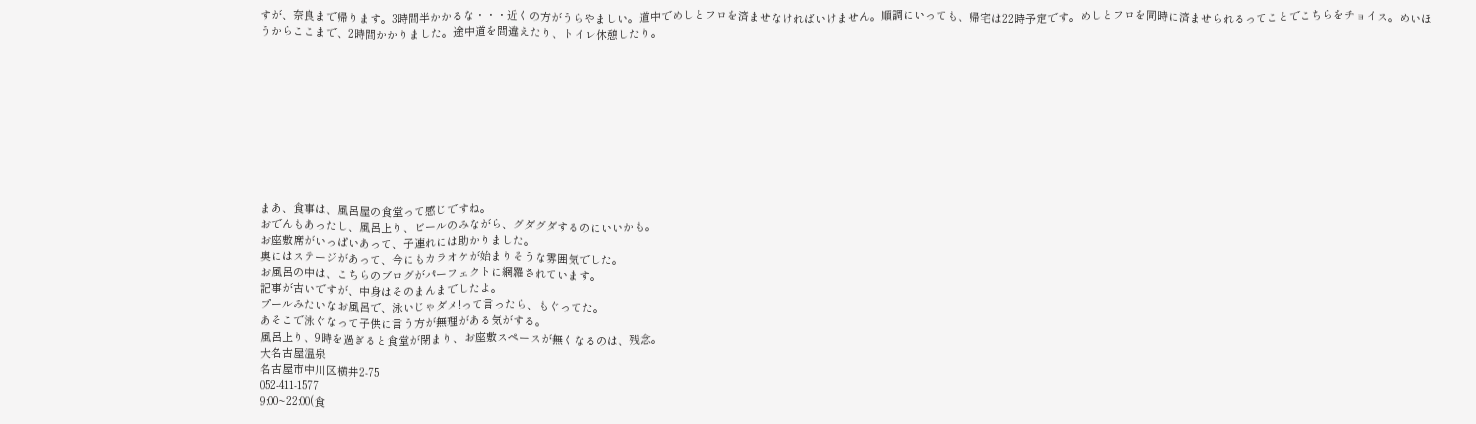すが、奈良まで帰ります。3時間半かかるな・・・近くの方がうらやましい。道中でめしとフロを済ませなければいけません。順調にいっても、帰宅は22時予定です。めしとフロを同時に済ませられるってことでこちらをチョイス。めいほうからここまで、2時間かかりました。途中道を間違えたり、トイレ休憩したり。










まあ、食事は、風呂屋の食堂って感じですね。
おでんもあったし、風呂上り、ビールのみながら、グダグダするのにいいかも。
お座敷席がいっぱいあって、子連れには助かりました。
奥にはステージがあって、今にもカラオケが始まりそうな雰囲気でした。
お風呂の中は、こちらのブログがパーフェクトに網羅されています。
記事が古いですが、中身はそのまんまでしたよ。
プールみたいなお風呂で、泳いじゃダメ!って言ったら、もぐってた。
あそこで泳ぐなって子供に言う方が無理がある気がする。
風呂上り、9時を過ぎると食堂が閉まり、お座敷スペースが無くなるのは、残念。
大名古屋温泉
名古屋市中川区横井2-75
052-411-1577
9:00~22:00(食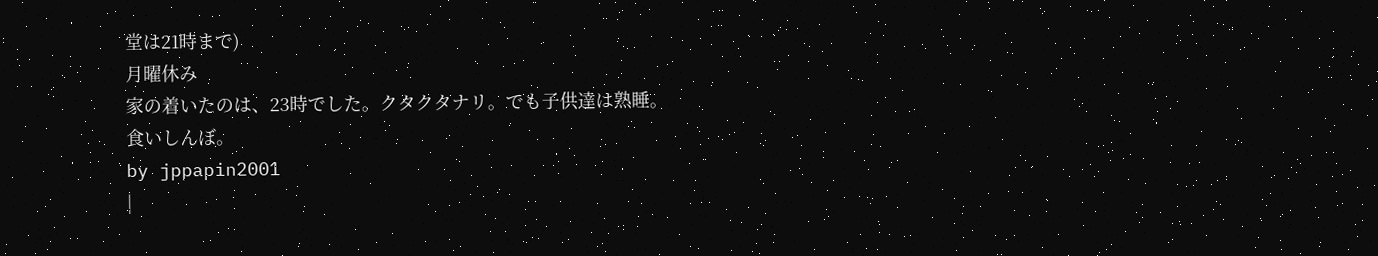堂は21時まで)
月曜休み
家の着いたのは、23時でした。クタクタナリ。でも子供達は熟睡。
食いしんぼ。
by jppapin2001
|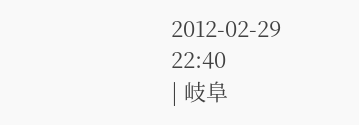2012-02-29 22:40
| 岐阜